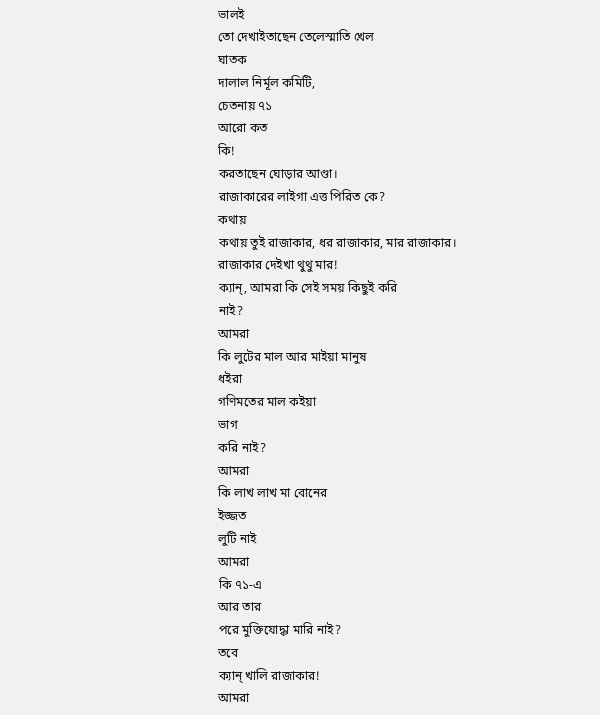ভালই
তো দেখাইতাছেন তেলেস্মাতি খেল
ঘাতক
দালাল নির্মূল কমিটি,
চেতনায় ৭১
আরো কত
কি!
করতাছেন ঘোড়ার আণ্ডা।
রাজাকারের লাইগা এত্ত পিরিত কে?
কথায়
কথায় তুই রাজাকার, ধর রাজাকার, মার রাজাকার।
রাজাকার দেইখা থুথু মার!
ক্যান্, আমরা কি সেই সময় কিছুই করি
নাই?
আমরা
কি লুটের মাল আর মাইয়া মানুষ
ধইরা
গণিমতের মাল কইয়া
ভাগ
করি নাই?
আমরা
কি লাখ লাখ মা বোনের
ইজ্জত
লুটি নাই
আমরা
কি ৭১-এ
আর তার
পরে মুক্তিযোদ্ধা মারি নাই?
তবে
ক্যান্ খালি রাজাকার!
আমরা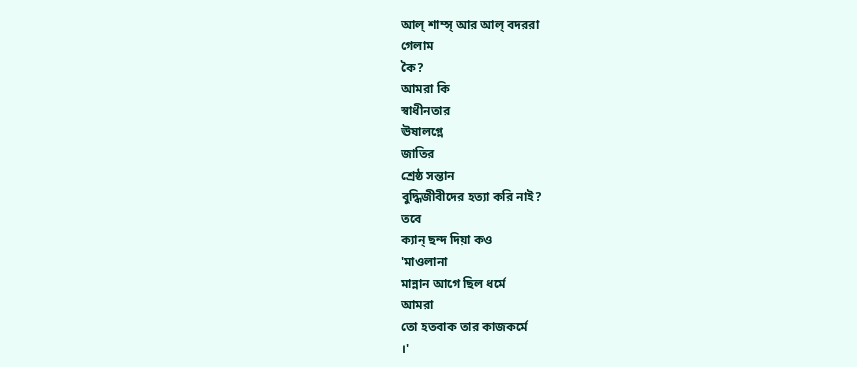আল্ শাম্স্ আর আল্ বদররা
গেলাম
কৈ?
আমরা কি
স্বাধীনতার
ঊষালগ্নে
জাতির
শ্রেষ্ঠ সন্তান
বুদ্ধিজীবীদের হত্যা করি নাই?
তবে
ক্যান্ ছন্দ দিয়া কও
'মাওলানা
মান্নান আগে ছিল ধর্মে
আমরা
তো হতবাক তার কাজকর্মে
।'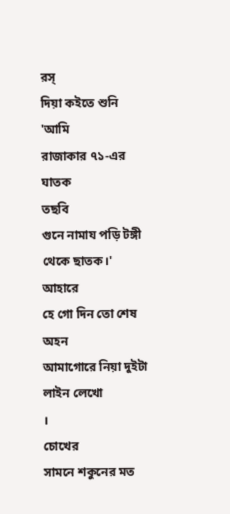রস্
দিয়া কইতে শুনি
'আমি
রাজাকার ৭১-এর ঘাতক
তছবি
গুনে নামায পড়ি টঙ্গী থেকে ছাতক।'
আহারে
হে গো দিন তো শেষ
অহন
আমাগোরে নিয়া দুইটা লাইন লেখো
।
চোখের
সামনে শকুনের মত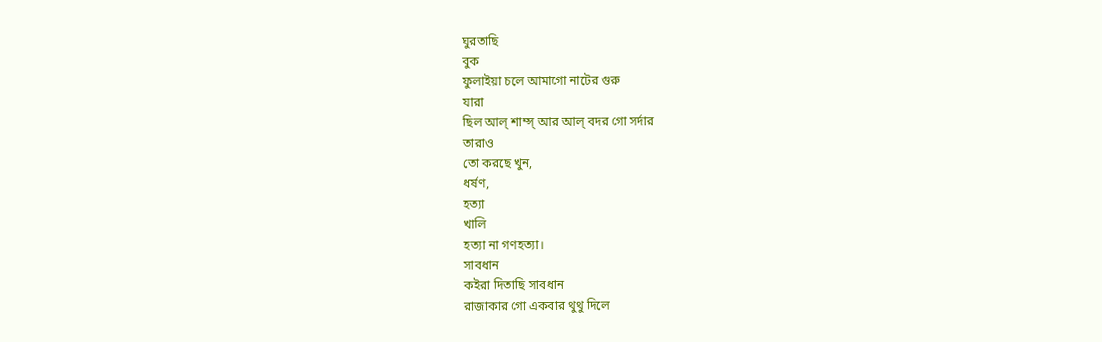ঘুরতাছি
বুক
ফুলাইয়া চলে আমাগো নাটের গুরু
যারা
ছিল আল্ শাম্স্ আর আল্ বদর গো সর্দার
তারাও
তো করছে খুন,
ধর্ষণ,
হত্যা
খালি
হত্যা না গণহত্যা।
সাবধান
কইরা দিতাছি সাবধান
রাজাকার গো একবার থুথু দিলে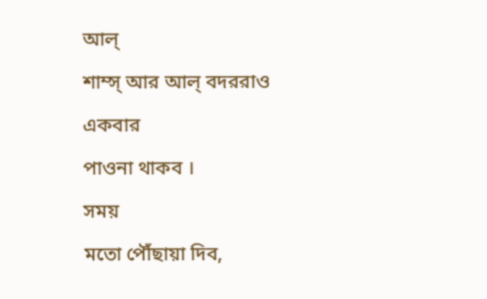আল্
শাম্স্ আর আল্ বদররাও
একবার
পাওনা থাকব ।
সময়
মতো পৌঁছায়া দিব,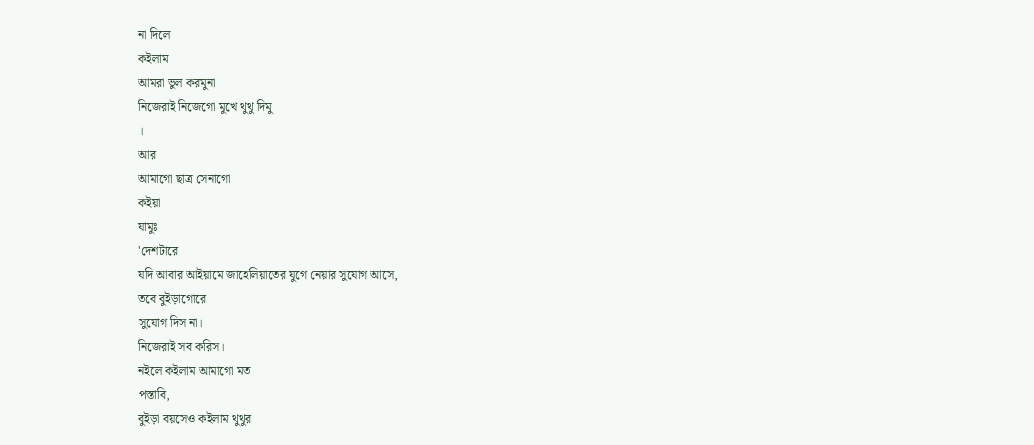না দিলে
কইলাম
আমরা ভুল করমুনা
নিজেরাই নিজেগো মুখে থুথু দিমু
।
আর
আমাগো ছাত্র সেনাগো
কইয়া
যামুঃ
'দেশটারে
যদি আবার আইয়ামে জাহেলিয়াতের যুগে নেয়ার সুযোগ আসে,
তবে বুইড়াগোরে
সুযোগ দিস না।
নিজেরাই সব করিস।
নইলে কইলাম আমাগো মত
পস্তাবি,
বুইড়া বয়সেও কইলাম থুথুর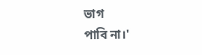ভাগ
পাবি না।'